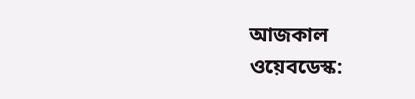আজকাল ওয়েবডেস্ক: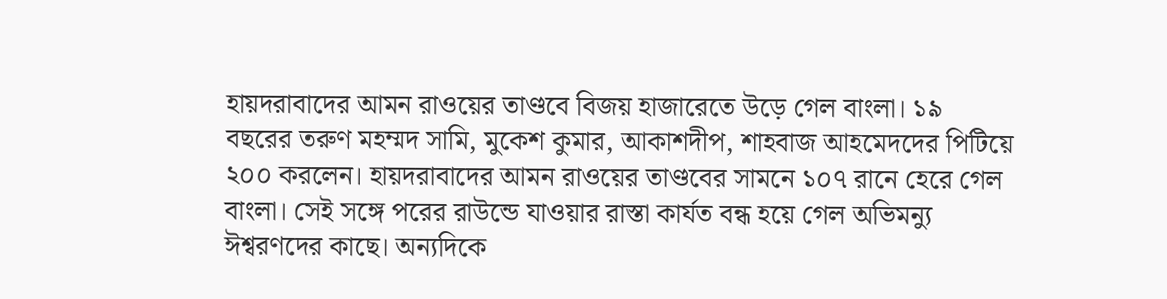হায়দরাবাদের আমন রাওয়ের তাণ্ডবে বিজয় হাজারেতে উড়ে গেল বাংলা। ১৯ বছরের তরুণ মহম্মদ সামি, মুকেশ কুমার, আকাশদীপ, শাহবাজ আহমেদদের পিটিয়ে ২০০ করলেন। হায়দরাবাদের আমন রাওয়ের তাণ্ডবের সামনে ১০৭ রানে হেরে গেল বাংলা। সেই সঙ্গে পরের রাউন্ডে যাওয়ার রাস্তা কার্যত বন্ধ হয়ে গেল অভিমন্যু ঈশ্বরণদের কাছে। অন্যদিকে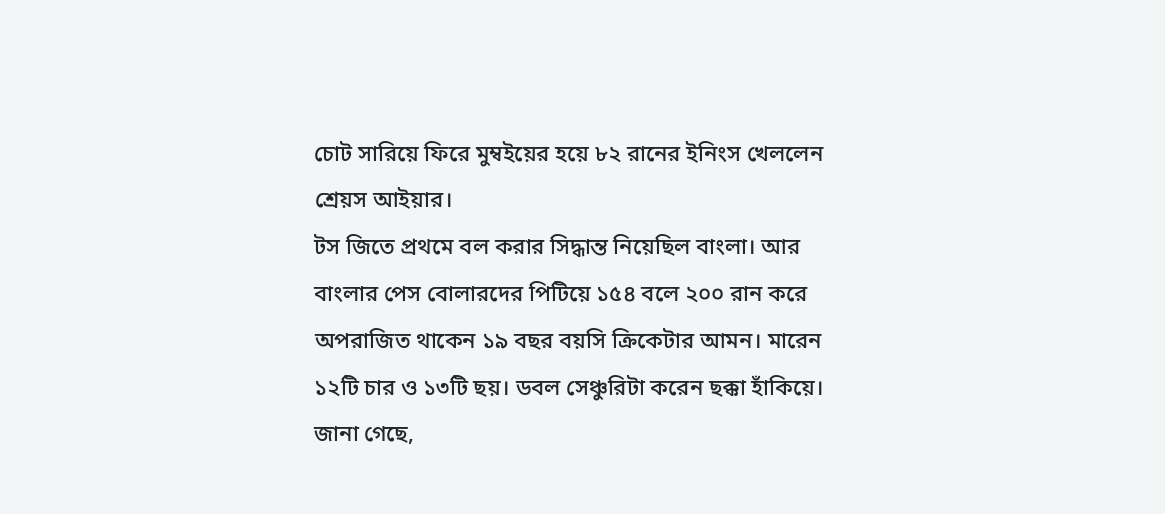চোট সারিয়ে ফিরে মুম্বইয়ের হয়ে ৮২ রানের ইনিংস খেললেন শ্রেয়স আইয়ার।
টস জিতে প্রথমে বল করার সিদ্ধান্ত নিয়েছিল বাংলা। আর বাংলার পেস বোলারদের পিটিয়ে ১৫৪ বলে ২০০ রান করে অপরাজিত থাকেন ১৯ বছর বয়সি ক্রিকেটার আমন। মারেন ১২টি চার ও ১৩টি ছয়। ডবল সেঞ্চুরিটা করেন ছক্কা হাঁকিয়ে। জানা গেছে,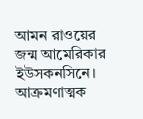আমন রাওয়ের জন্ম আমেরিকার ইউসকনসিনে। আক্রমণাত্মক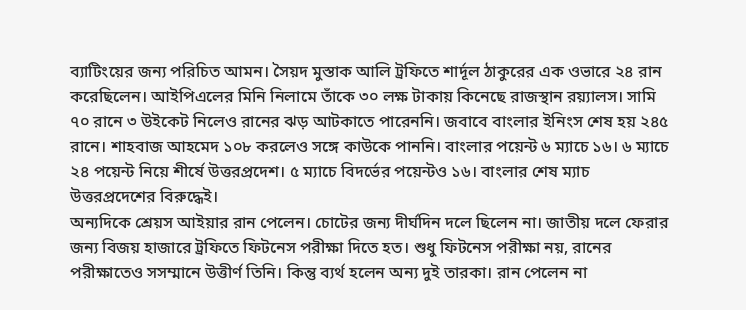ব্যাটিংয়ের জন্য পরিচিত আমন। সৈয়দ মুস্তাক আলি ট্রফিতে শার্দূল ঠাকুরের এক ওভারে ২৪ রান করেছিলেন। আইপিএলের মিনি নিলামে তাঁকে ৩০ লক্ষ টাকায় কিনেছে রাজস্থান রয়্যালস। সামি ৭০ রানে ৩ উইকেট নিলেও রানের ঝড় আটকাতে পারেননি। জবাবে বাংলার ইনিংস শেষ হয় ২৪৫ রানে। শাহবাজ আহমেদ ১০৮ করলেও সঙ্গে কাউকে পাননি। বাংলার পয়েন্ট ৬ ম্যাচে ১৬। ৬ ম্যাচে ২৪ পয়েন্ট নিয়ে শীর্ষে উত্তরপ্রদেশ। ৫ ম্যাচে বিদর্ভের পয়েন্টও ১৬। বাংলার শেষ ম্যাচ উত্তরপ্রদেশের বিরুদ্ধেই।
অন্যদিকে শ্রেয়স আইয়ার রান পেলেন। চোটের জন্য দীর্ঘদিন দলে ছিলেন না। জাতীয় দলে ফেরার জন্য বিজয় হাজারে ট্রফিতে ফিটনেস পরীক্ষা দিতে হত। শুধু ফিটনেস পরীক্ষা নয়, রানের পরীক্ষাতেও সসম্মানে উত্তীর্ণ তিনি। কিন্তু ব্যর্থ হলেন অন্য দুই তারকা। রান পেলেন না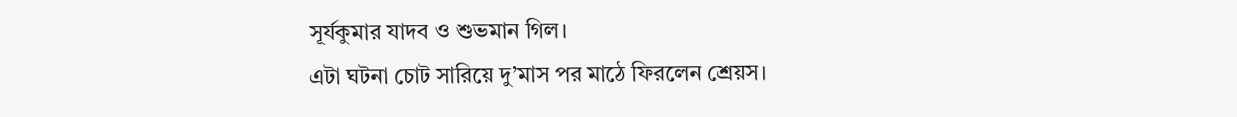সূর্যকুমার যাদব ও শুভমান গিল।
এটা ঘটনা চোট সারিয়ে দু’মাস পর মাঠে ফিরলেন শ্রেয়স।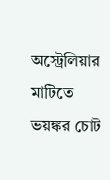অস্ট্রেলিয়ার মাটিতে ভয়ঙ্কর চোট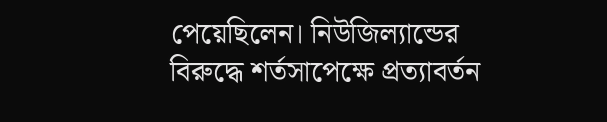পেয়েছিলেন। নিউজিল্যান্ডের বিরুদ্ধে শর্তসাপেক্ষে প্রত্যাবর্তন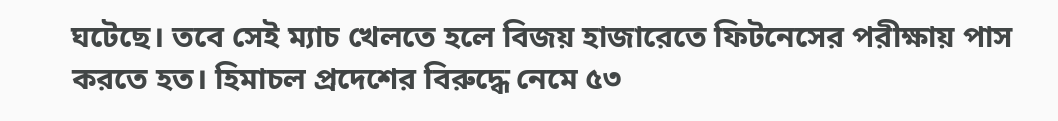ঘটেছে। তবে সেই ম্যাচ খেলতে হলে বিজয় হাজারেতে ফিটনেসের পরীক্ষায় পাস করতে হত। হিমাচল প্রদেশের বিরুদ্ধে নেমে ৫৩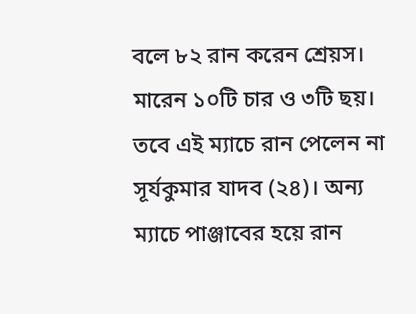বলে ৮২ রান করেন শ্রেয়স। মারেন ১০টি চার ও ৩টি ছয়। তবে এই ম্যাচে রান পেলেন না সূর্যকুমার যাদব (২৪)। অন্য ম্যাচে পাঞ্জাবের হয়ে রান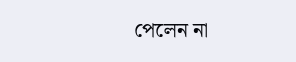পেলেন না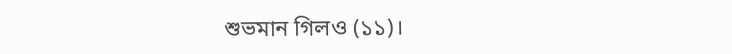শুভমান গিলও (১১)।